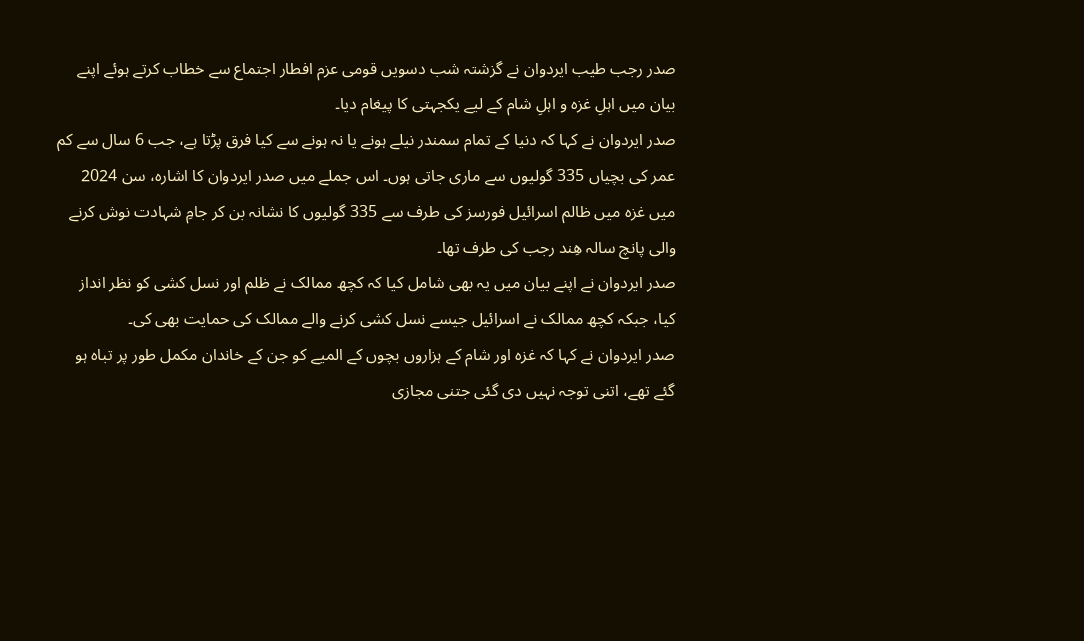صدر رجب طیب ایردوان نے گزشتہ شب دسویں قومی عزم افطار اجتماع سے خطاب کرتے ہوئے اپنے بیان میں اہلِ غزہ و اہلِ شام کے لیے یکجہتی کا پیغام دیا۔
صدر ایردوان نے کہا کہ دنیا کے تمام سمندر نیلے ہونے یا نہ ہونے سے کیا فرق پڑتا ہے، جب 6 سال سے کم عمر کی بچیاں 335 گولیوں سے ماری جاتی ہوں۔ اس جملے میں صدر ایردوان کا اشارہ، سن 2024 میں غزہ میں ظالم اسرائیل فورسز کی طرف سے 335 گولیوں کا نشانہ بن کر جامِ شہادت نوش کرنے والی پانچ سالہ ھِند رجب کی طرف تھا۔
صدر ایردوان نے اپنے بیان میں یہ بھی شامل کیا کہ کچھ ممالک نے ظلم اور نسل کشی کو نظر انداز کیا، جبکہ کچھ ممالک نے اسرائیل جیسے نسل کشی کرنے والے ممالک کی حمایت بھی کی۔
صدر ایردوان نے کہا کہ غزہ اور شام کے ہزاروں بچوں کے المیے کو جن کے خاندان مکمل طور پر تباہ ہو گئے تھے، اتنی توجہ نہیں دی گئی جتنی مجازی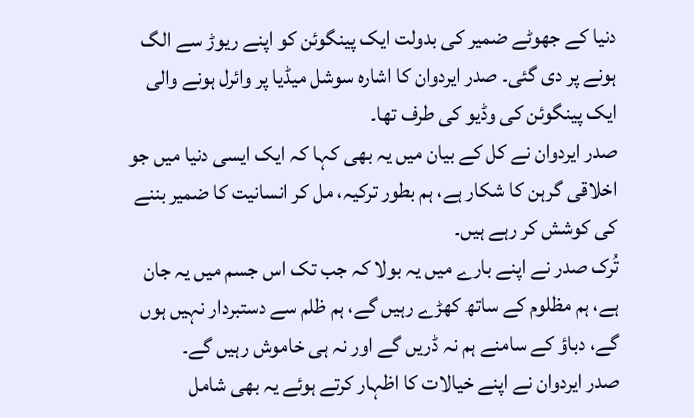دنیا کے جھوٹے ضمیر کی بدولت ایک پینگوئن کو اپنے ریوڑ سے الگ ہونے پر دی گئی۔ صدر ایردوان کا اشارہ سوشل میڈیا پر وائرل ہونے والی ایک پینگوئن کی وڈیو کی طرف تھا۔
صدر ایردوان نے کل کے بیان میں یہ بھی کہا کہ ایک ایسی دنیا میں جو اخلاقی گرہن کا شکار ہے، ہم بطور ترکیہ، مل کر انسانیت کا ضمیر بننے کی کوشش کر رہے ہیں۔
تُرک صدر نے اپنے بارے میں یہ بولا کہ جب تک اس جسم میں یہ جان ہے، ہم مظلوم کے ساتھ کھڑے رہیں گے، ہم ظلم سے دستبردار نہیں ہوں گے، دباؤ کے سامنے ہم نہ ڈریں گے اور نہ ہی خاموش رہیں گے۔
صدر ایردوان نے اپنے خیالات کا اظہار کرتے ہوئے یہ بھی شامل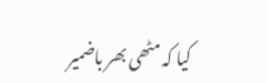کیا کہ مٹھی بھر باضمیر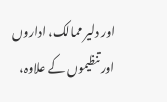اور دلیر ممالک، اداروں اور تنظیموں کے علاوہ،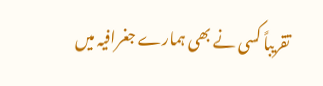تقریباً کسی نے بھی ہمارے جغرافیہ میں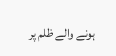ہونے والے ظلم پر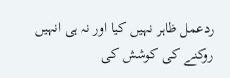ردعمل ظاہر نہیں کیا اور نہ ہی انہیں روکنے کی کوشش کی